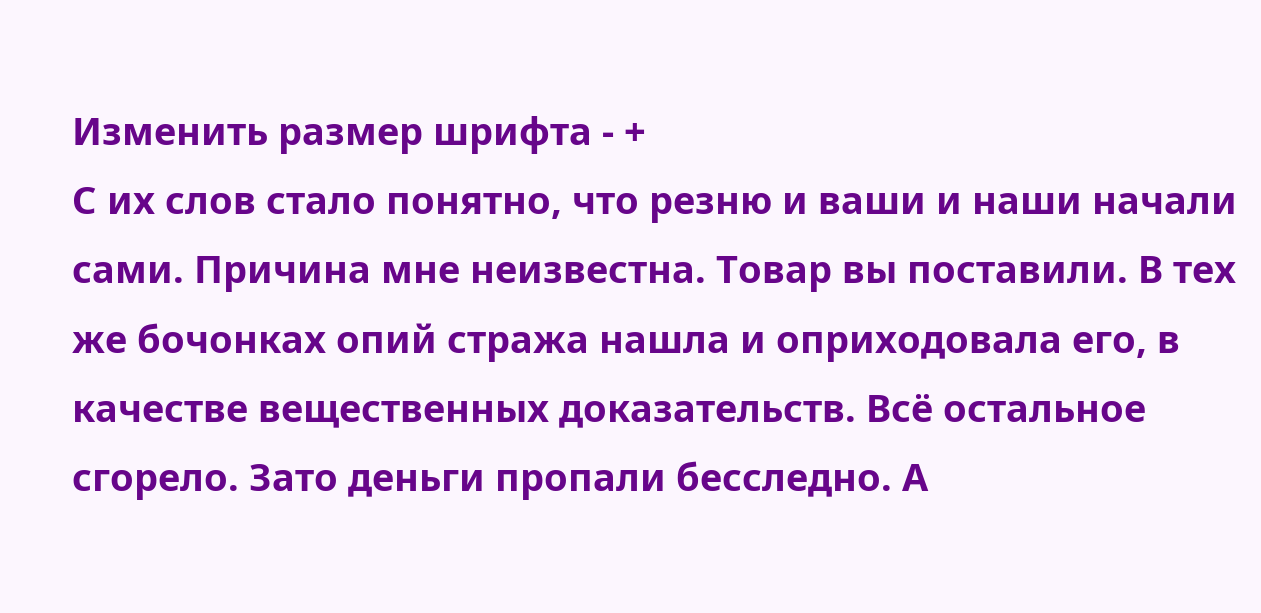Изменить размер шрифта - +
С их слов стало понятно, что резню и ваши и наши начали сами. Причина мне неизвестна. Товар вы поставили. В тех же бочонках опий стража нашла и оприходовала его, в качестве вещественных доказательств. Всё остальное сгорело. Зато деньги пропали бесследно. А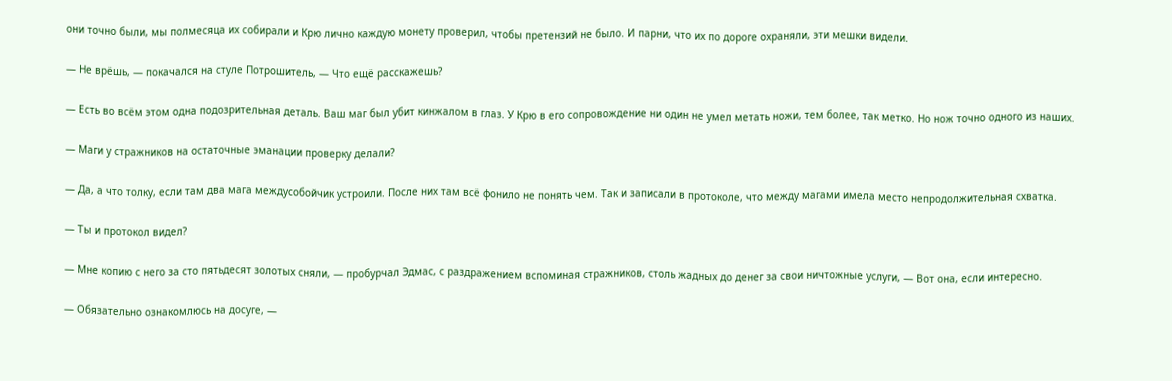они точно были, мы полмесяца их собирали и Крю лично каждую монету проверил, чтобы претензий не было. И парни, что их по дороге охраняли, эти мешки видели.

— Не врёшь, — покачался на стуле Потрошитель, — Что ещё расскажешь?

— Есть во всём этом одна подозрительная деталь. Ваш маг был убит кинжалом в глаз. У Крю в его сопровождение ни один не умел метать ножи, тем более, так метко. Но нож точно одного из наших.

— Маги у стражников на остаточные эманации проверку делали?

— Да, а что толку, если там два мага междусобойчик устроили. После них там всё фонило не понять чем. Так и записали в протоколе, что между магами имела место непродолжительная схватка.

— Ты и протокол видел?

— Мне копию с него за сто пятьдесят золотых сняли, — пробурчал Эдмас, с раздражением вспоминая стражников, столь жадных до денег за свои ничтожные услуги, — Вот она, если интересно.

— Обязательно ознакомлюсь на досуге, —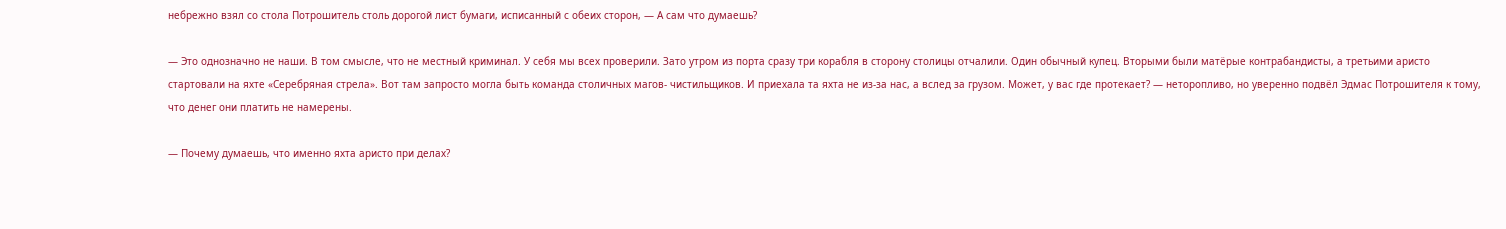небрежно взял со стола Потрошитель столь дорогой лист бумаги, исписанный с обеих сторон, — А сам что думаешь?

— Это однозначно не наши. В том смысле, что не местный криминал. У себя мы всех проверили. Зато утром из порта сразу три корабля в сторону столицы отчалили. Один обычный купец. Вторыми были матёрые контрабандисты, а третьими аристо стартовали на яхте «Серебряная стрела». Вот там запросто могла быть команда столичных магов- чистильщиков. И приехала та яхта не из-за нас, а вслед за грузом. Может, у вас где протекает? — неторопливо, но уверенно подвёл Эдмас Потрошителя к тому, что денег они платить не намерены.

— Почему думаешь, что именно яхта аристо при делах?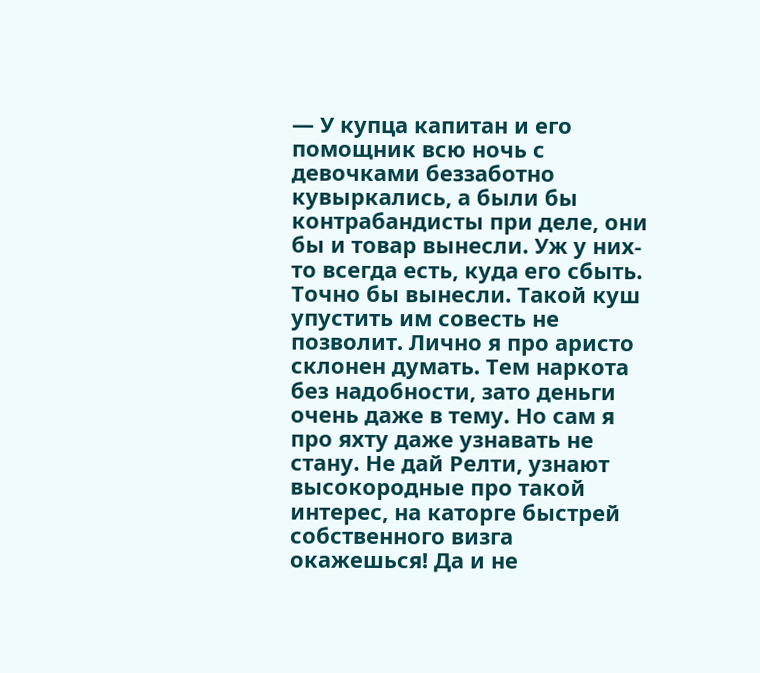— У купца капитан и его помощник всю ночь с девочками беззаботно кувыркались, а были бы контрабандисты при деле, они бы и товар вынесли. Уж у них-то всегда есть, куда его сбыть. Точно бы вынесли. Такой куш упустить им совесть не позволит. Лично я про аристо склонен думать. Тем наркота без надобности, зато деньги очень даже в тему. Но сам я про яхту даже узнавать не стану. Не дай Релти, узнают высокородные про такой интерес, на каторге быстрей собственного визга окажешься! Да и не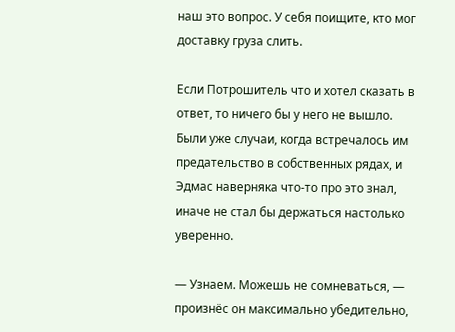наш это вопрос. У себя поищите, кто мог доставку груза слить.

Если Потрошитель что и хотел сказать в ответ, то ничего бы у него не вышло. Были уже случаи, когда встречалось им предательство в собственных рядах, и Эдмас наверняка что-то про это знал, иначе не стал бы держаться настолько уверенно.

— Узнаем. Можешь не сомневаться, — произнёс он максимально убедительно,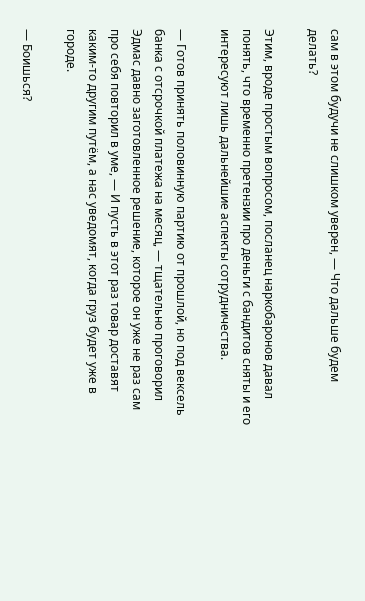сам в этом будучи не слишком уверен, — Что дальше будем делать?

Этим, вроде простым вопросом, посланец наркобаронов давал понять, что временно претензии про деньги с бандитов сняты и его интересуют лишь дальнейшие аспекты сотрудничества.

— Готов принять половинную партию от прошлой, но под вексель банка с отсрочкой платежа на месяц, — тщательно проговорил Эдмас давно заготовленное решение, которое он уже не раз сам про себя повторил в уме, — И пусть в этот раз товар доставят каким-то другим путём, а нас уведомят, когда груз будет уже в городе.

— Боишься?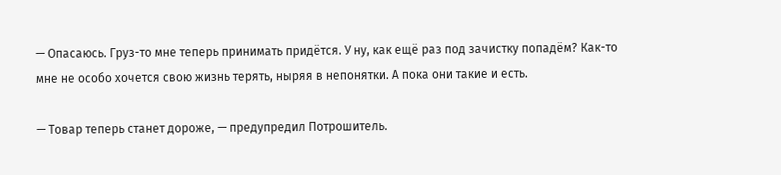— Опасаюсь. Груз-то мне теперь принимать придётся. У ну, как ещё раз под зачистку попадём? Как-то мне не особо хочется свою жизнь терять, ныряя в непонятки. А пока они такие и есть.

— Товар теперь станет дороже, — предупредил Потрошитель.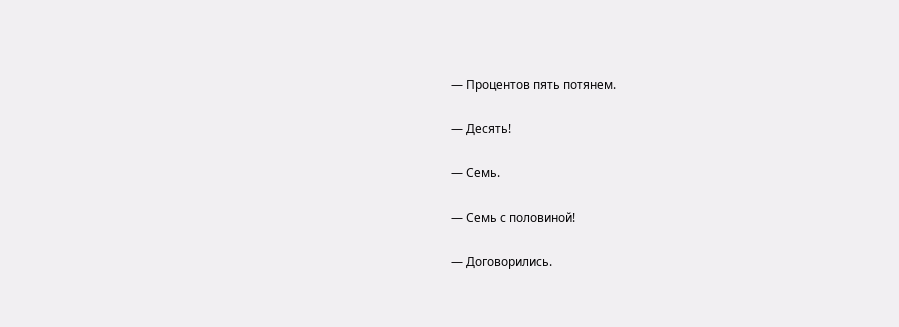— Процентов пять потянем.

— Десять!

— Семь.

— Семь с половиной!

— Договорились.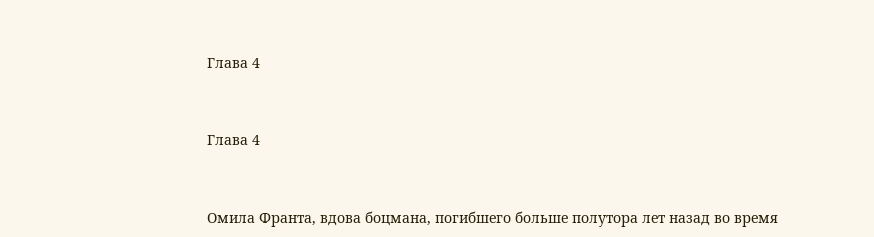Глава 4



Глава 4



Омила Франта, вдова боцмана, погибшего больше полутора лет назад во время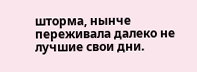шторма, нынче переживала далеко не лучшие свои дни.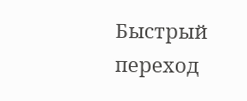Быстрый переход